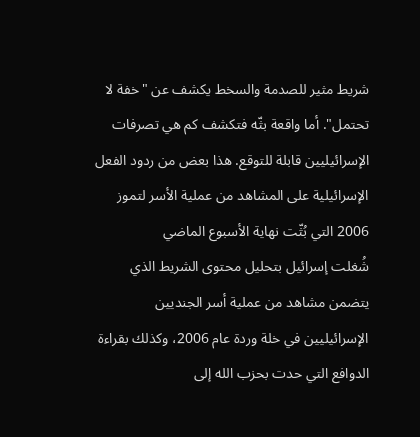شريط مثير للصدمة والسخط يكشف عن "خفة لا تحتمل". أما واقعة بثّه فتكشف كم هي تصرفات الإسرائيليين قابلة للتوقع. هذا بعض من ردود الفعل الإسرائيلية على المشاهد من عملية الأسر لتموز 2006 التي بُثّت نهاية الأسبوع الماضي
شُغلت إسرائيل بتحليل محتوى الشريط الذي يتضمن مشاهد من عملية أسر الجنديين الإسرائيليين في خلة وردة عام 2006، وكذلك بقراءة الدوافع التي حدت بحزب الله إلى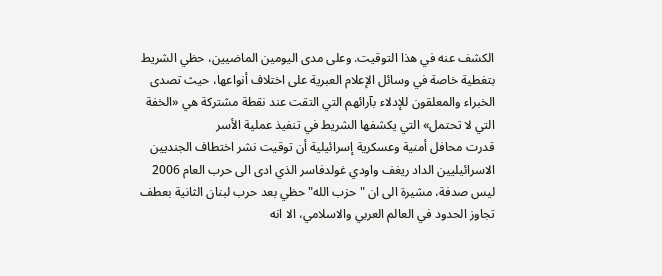الكشف عنه في هذا التوقيت. وعلى مدى اليومين الماضيين، حظي الشريط بتغطية خاصة في وسائل الإعلام العبرية على اختلاف أنواعها، حيث تصدى الخبراء والمعلقون للإدلاء بآرائهم التي التقت عند نقطة مشتركة هي «الخفة التي لا تحتمل» التي يكشفها الشريط في تنفيذ عملية الأسر
قدرت محافل أمنية وعسكرية إسرائيلية أن توقيت نشر اختطاف الجنديين الاسرائيليين الداد ريغف واودي غولدفاسر الذي ادى الى حرب العام 2006 ليس صدفة، مشيرة الى ان "حزب الله" حظي بعد حرب لبنان الثانية بعطف تجاوز الحدود في العالم العربي والاسلامي، الا انه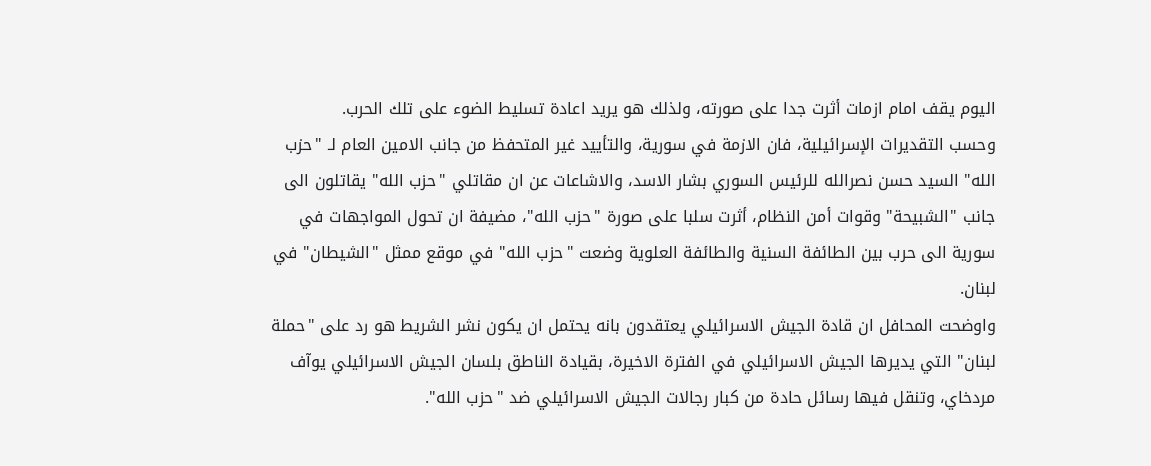اليوم يقف امام ازمات أثرت جدا على صورته، ولذلك هو يريد اعادة تسليط الضوء على تلك الحرب.
وحسب التقديرات الإسرائيلية، فان الازمة في سورية، والتأييد غير المتحفظ من جانب الامين العام لـ "حزب الله" السيد حسن نصرالله للرئيس السوري بشار الاسد، والاشاعات عن ان مقاتلي "حزب الله" يقاتلون الى جانب "الشبيحة" وقوات أمن النظام، أثرت سلبا على صورة "حزب الله"، مضيفة ان تحول المواجهات في سورية الى حرب بين الطائفة السنية والطائفة العلوية وضعت "حزب الله" في موقع ممثل "الشيطان" في لبنان.
واوضحت المحافل ان قادة الجيش الاسرائيلي يعتقدون بانه يحتمل ان يكون نشر الشريط هو رد على "حملة لبنان" التي يديرها الجيش الاسرائيلي في الفترة الاخيرة، بقيادة الناطق بلسان الجيش الاسرائيلي يوآف مردخاي، وتنقل فيها رسائل حادة من كبار رجالات الجيش الاسرائيلي ضد "حزب الله".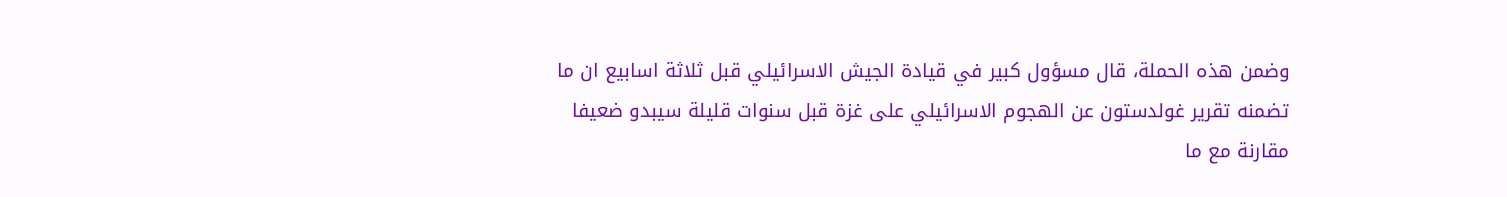وضمن هذه الحملة، قال مسؤول كبير في قيادة الجيش الاسرائيلي قبل ثلاثة اسابيع ان ما تضمنه تقرير غولدستون عن الهجوم الاسرائيلي على غزة قبل سنوات قليلة سيبدو ضعيفا مقارنة مع ما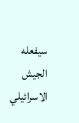سيفعله الجيش الاسرائيلي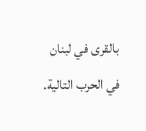بالقرى في لبنان في الحرب التالية.